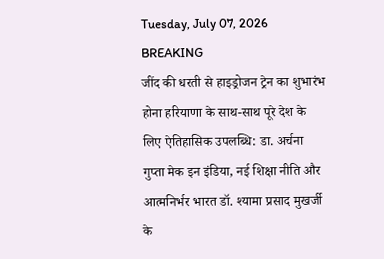Tuesday, July 07, 2026
BREAKING
जींद की धरती से हाइड्रोजन ट्रेन का शुभारंभ होना हरियाणा के साथ-साथ पूरे देश के लिए ऐतिहासिक उपलब्धि: डा. अर्चना गुप्ता मेक इन इंडिया, नई शिक्षा नीति और आत्मनिर्भर भारत डॉ. श्यामा प्रसाद मुखर्जी के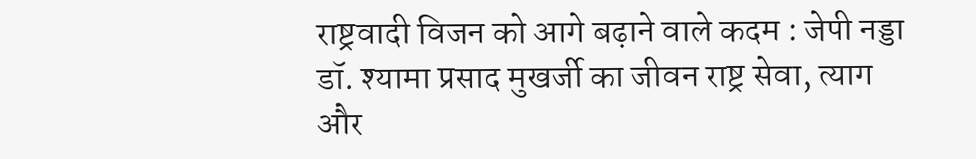राष्ट्रवादी विजन को आगे बढ़ाने वाले कदम : जेपी नड्डा डॉ. श्यामा प्रसाद मुखर्जी का जीवन राष्ट्र सेवा, त्याग और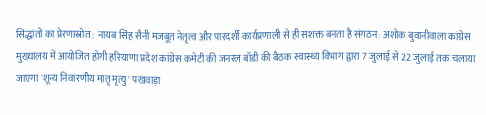सिद्धांतों का प्रेरणास्रोत : नायब सिंह सैनी मजबूत नेतृत्व और पारदर्शी कार्यप्रणाली से ही सशक्त बनता है संगठन: अशोक बुवानीवाला कांग्रेस मुख्यालय में आयोजित होगी हरियाणा प्रदेश कांग्रेस कमेटी की जनरल बॉडी की बैठक स्वास्थ्य विभाग द्वारा 7 जुलाई से 22 जुलाई तक चलाया जाएगा 'शून्य निवारणीय मातृ मृत्यु' पखवाड़ा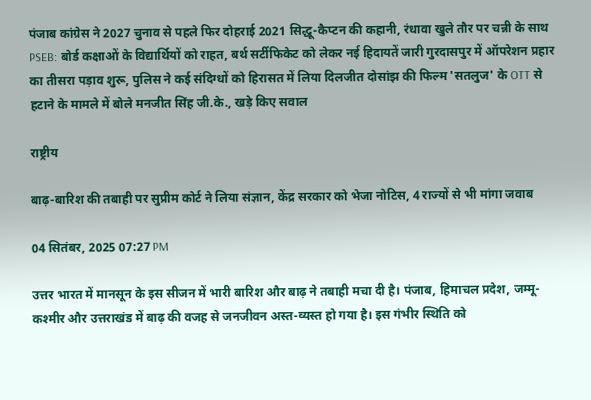पंजाब कांग्रेस ने 2027 चुनाव से पहले फिर दोहराई 2021 सिद्धू-कैप्टन की कहानी, रंधावा खुले तौर पर चन्नी के साथ PSEB: बोर्ड कक्षाओं के विद्यार्थियों को राहत, बर्थ सर्टीफिकेट को लेकर नई हिदायतें जारी गुरदासपुर में ऑपरेशन प्रहार का तीसरा पड़ाव शुरू, पुलिस ने कई संदिग्धों को हिरासत में लिया दिलजीत दोसांझ की फिल्म 'सतलुज' के OTT से हटाने के मामले में बोले मनजीत सिंह जी.के., खड़े किए सवाल

राष्ट्रीय

बाढ़-बारिश की तबाही पर सुप्रीम कोर्ट ने लिया संज्ञान, केंद्र सरकार को भेजा नोटिस, 4 राज्यों से भी मांगा जवाब

04 सितंबर, 2025 07:27 PM

उत्तर भारत में मानसून के इस सीजन में भारी बारिश और बाढ़ ने तबाही मचा दी है। पंजाब, हिमाचल प्रदेश, जम्मू-कश्मीर और उत्तराखंड में बाढ़ की वजह से जनजीवन अस्त-व्यस्त हो गया है। इस गंभीर स्थिति को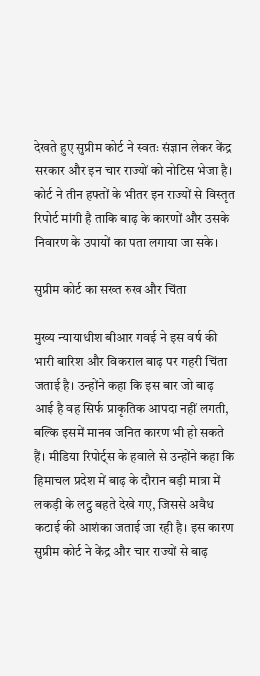देखते हुए सुप्रीम कोर्ट ने स्वतः संज्ञान लेकर केंद्र सरकार और इन चार राज्यों को नोटिस भेजा है। कोर्ट ने तीन हफ्तों के भीतर इन राज्यों से विस्तृत रिपोर्ट मांगी है ताकि बाढ़ के कारणों और उसके निवारण के उपायों का पता लगाया जा सके।

सुप्रीम कोर्ट का सख्त रुख और चिंता

मुख्य न्यायाधीश बीआर गवई ने इस वर्ष की भारी बारिश और विकराल बाढ़ पर गहरी चिंता जताई है। उन्होंने कहा कि इस बार जो बाढ़ आई है वह सिर्फ प्राकृतिक आपदा नहीं लगती, बल्कि इसमें मानव जनित कारण भी हो सकते हैं। मीडिया रिपोर्ट्स के हवाले से उन्होंने कहा कि हिमाचल प्रदेश में बाढ़ के दौरान बड़ी मात्रा में लकड़ी के लट्ठ बहते देखे गए, जिससे अवैध कटाई की आशंका जताई जा रही है। इस कारण सुप्रीम कोर्ट ने केंद्र और चार राज्यों से बाढ़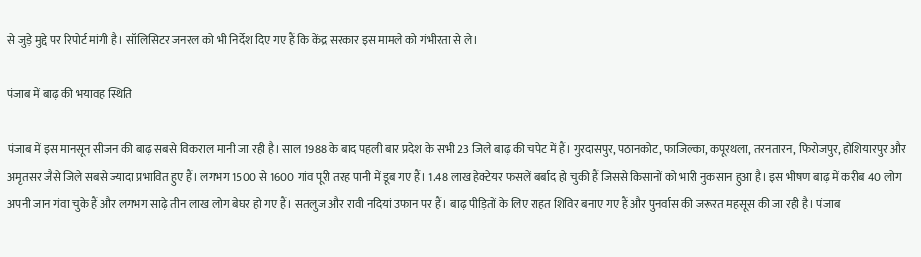से जुड़े मुद्दे पर रिपोर्ट मांगी है। सॉलिसिटर जनरल को भी निर्देश दिए गए हैं कि केंद्र सरकार इस मामले को गंभीरता से ले।

पंजाब में बाढ़ की भयावह स्थिति

पंजाब में इस मानसून सीजन की बाढ़ सबसे विकराल मानी जा रही है। साल 1988 के बाद पहली बार प्रदेश के सभी 23 जिले बाढ़ की चपेट में हैं। गुरदासपुर, पठानकोट, फाजिल्का, कपूरथला, तरनतारन, फिरोजपुर, होशियारपुर और अमृतसर जैसे जिले सबसे ज्यादा प्रभावित हुए हैं। लगभग 1500 से 1600 गांव पूरी तरह पानी में डूब गए हैं। 1.48 लाख हेक्टेयर फसलें बर्बाद हो चुकी हैं जिससे किसानों को भारी नुकसान हुआ है। इस भीषण बाढ़ में करीब 40 लोग अपनी जान गंवा चुके हैं और लगभग साढ़े तीन लाख लोग बेघर हो गए हैं। सतलुज और रावी नदियां उफान पर हैं। बाढ़ पीड़ितों के लिए राहत शिविर बनाए गए हैं और पुनर्वास की जरूरत महसूस की जा रही है। पंजाब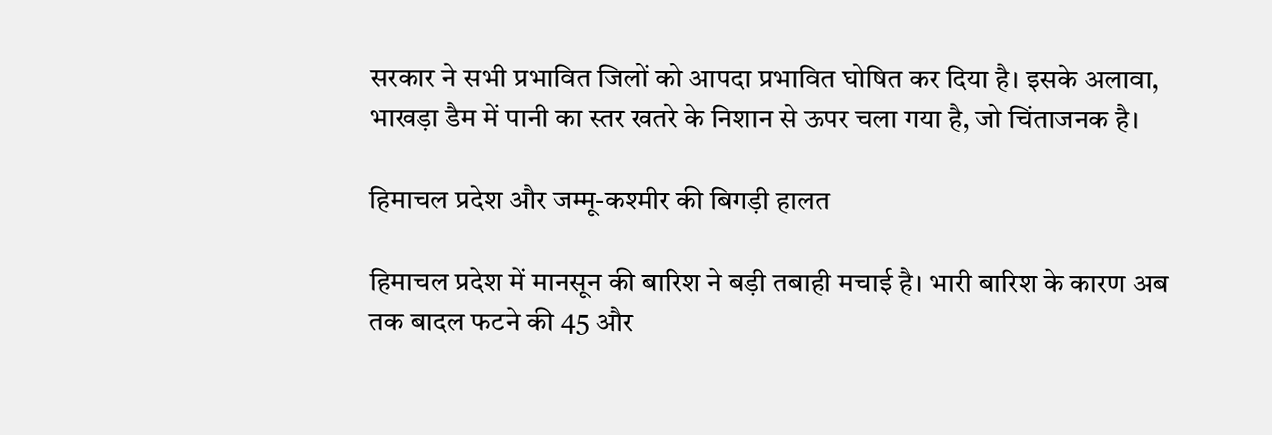सरकार ने सभी प्रभावित जिलों को आपदा प्रभावित घोषित कर दिया है। इसके अलावा, भाखड़ा डैम में पानी का स्तर खतरे के निशान से ऊपर चला गया है, जो चिंताजनक है।

हिमाचल प्रदेश और जम्मू-कश्मीर की बिगड़ी हालत

हिमाचल प्रदेश में मानसून की बारिश ने बड़ी तबाही मचाई है। भारी बारिश के कारण अब तक बादल फटने की 45 और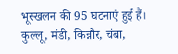भूस्खलन की 95 घटनाएं हुई हैं। कुल्लू, मंडी, किन्नौर, चंबा,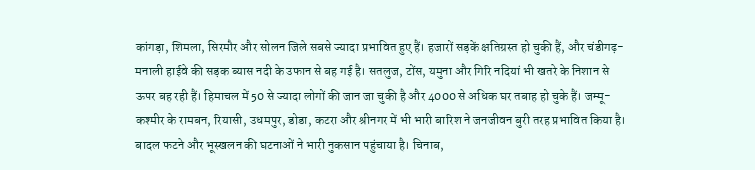कांगड़ा, शिमला, सिरमौर और सोलन जिले सबसे ज्यादा प्रभावित हुए हैं। हजारों सड़कें क्षतिग्रस्त हो चुकी हैं, और चंडीगढ़-मनाली हाईवे की सड़क ब्यास नदी के उफान से बह गई है। सतलुज, टोंस, यमुना और गिरि नदियां भी खतरे के निशान से ऊपर बह रही हैं। हिमाचल में 50 से ज्यादा लोगों की जान जा चुकी है और 4000 से अधिक घर तबाह हो चुके हैं। जम्मू-कश्मीर के रामबन, रियासी, उधमपुर, डोडा, कटरा और श्रीनगर में भी भारी बारिश ने जनजीवन बुरी तरह प्रभावित किया है। बादल फटने और भूस्खलन की घटनाओं ने भारी नुकसान पहुंचाया है। चिनाब,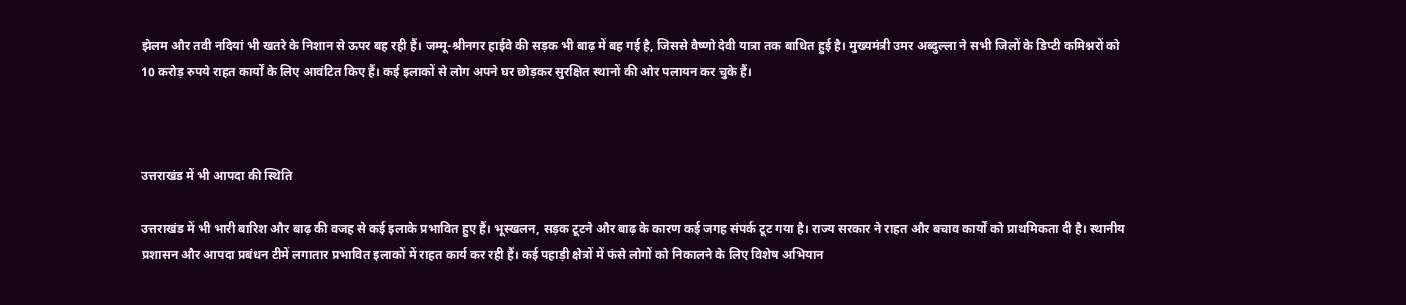झेलम और तवी नदियां भी खतरे के निशान से ऊपर बह रही हैं। जम्मू-श्रीनगर हाईवे की सड़क भी बाढ़ में बह गई है, जिससे वैष्णो देवी यात्रा तक बाधित हुई है। मुख्यमंत्री उमर अब्दुल्ला ने सभी जिलों के डिप्टी कमिश्नरों को 10 करोड़ रुपये राहत कार्यों के लिए आवंटित किए हैं। कई इलाकों से लोग अपने घर छोड़कर सुरक्षित स्थानों की ओर पलायन कर चुके हैं।



उत्तराखंड में भी आपदा की स्थिति

उत्तराखंड में भी भारी बारिश और बाढ़ की वजह से कई इलाके प्रभावित हुए हैं। भूस्खलन, सड़क टूटने और बाढ़ के कारण कई जगह संपर्क टूट गया है। राज्य सरकार ने राहत और बचाव कार्यों को प्राथमिकता दी है। स्थानीय प्रशासन और आपदा प्रबंधन टीमें लगातार प्रभावित इलाकों में राहत कार्य कर रही हैं। कई पहाड़ी क्षेत्रों में फंसे लोगों को निकालने के लिए विशेष अभियान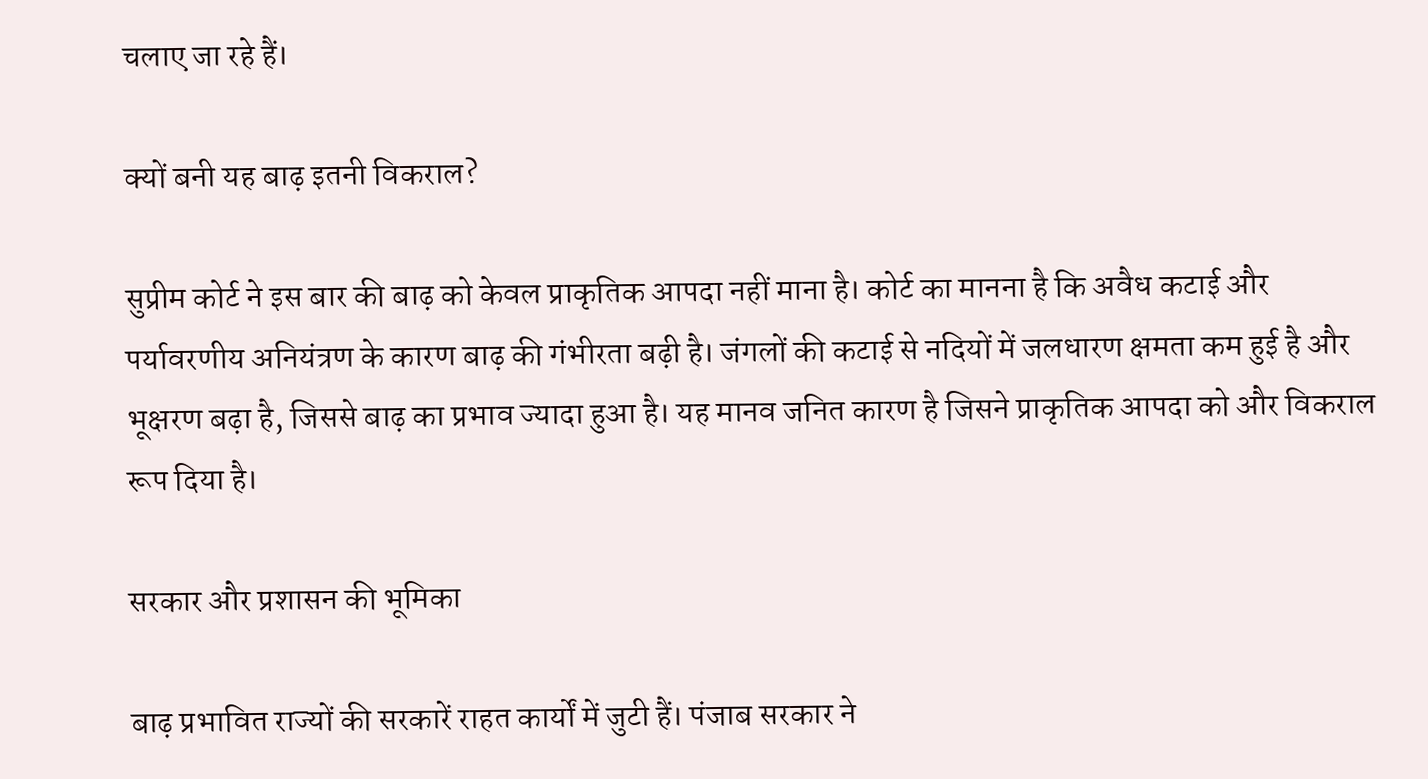चलाए जा रहे हैं।

क्यों बनी यह बाढ़ इतनी विकराल?

सुप्रीम कोर्ट ने इस बार की बाढ़ को केवल प्राकृतिक आपदा नहीं माना है। कोर्ट का मानना है कि अवैध कटाई और पर्यावरणीय अनियंत्रण के कारण बाढ़ की गंभीरता बढ़ी है। जंगलों की कटाई से नदियों में जलधारण क्षमता कम हुई है और भूक्षरण बढ़ा है, जिससे बाढ़ का प्रभाव ज्यादा हुआ है। यह मानव जनित कारण है जिसने प्राकृतिक आपदा को और विकराल रूप दिया है।

सरकार और प्रशासन की भूमिका

बाढ़ प्रभावित राज्यों की सरकारें राहत कार्यों में जुटी हैं। पंजाब सरकार ने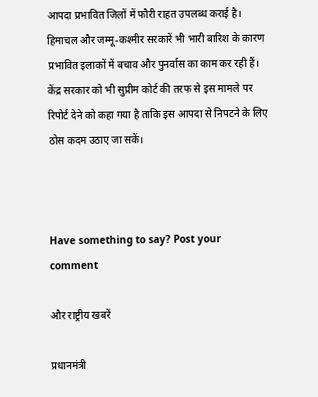आपदा प्रभावित जिलों में फौरी राहत उपलब्ध कराई है। हिमाचल और जम्मू-कश्मीर सरकारें भी भारी बारिश के कारण प्रभावित इलाकों में बचाव और पुनर्वास का काम कर रही हैं। केंद्र सरकार को भी सुप्रीम कोर्ट की तरफ से इस मामले पर रिपोर्ट देने को कहा गया है ताकि इस आपदा से निपटने के लिए ठोस कदम उठाए जा सकें।



Have something to say? Post your comment

और राष्ट्रीय खबरें

प्रधानमंत्री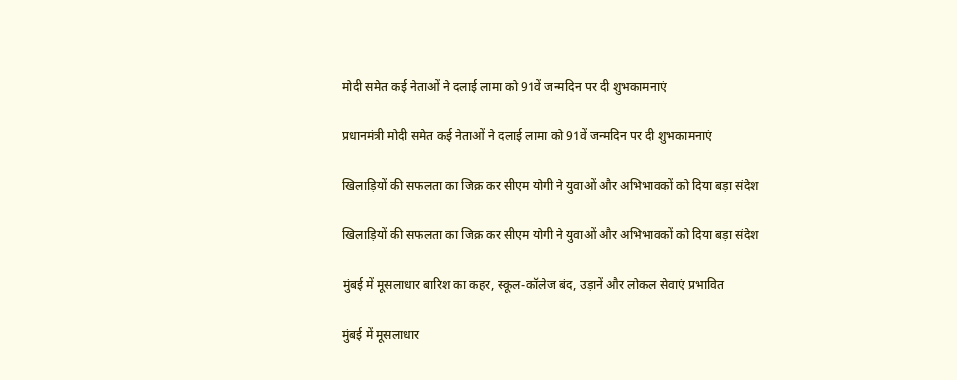मोदी समेत कई नेताओं ने दलाई लामा को 91वें जन्मदिन पर दी शुभकामनाएं

प्रधानमंत्री मोदी समेत कई नेताओं ने दलाई लामा को 91वें जन्मदिन पर दी शुभकामनाएं

खिलाड़ियों की सफलता का जिक्र कर सीएम योगी ने युवाओं और अभिभावकों को दिया बड़ा संदेश

खिलाड़ियों की सफलता का जिक्र कर सीएम योगी ने युवाओं और अभिभावकों को दिया बड़ा संदेश

मुंबई में मूसलाधार बारिश का कहर, स्कूल-कॉलेज बंद, उड़ानें और लोकल सेवाएं प्रभावित

मुंबई में मूसलाधार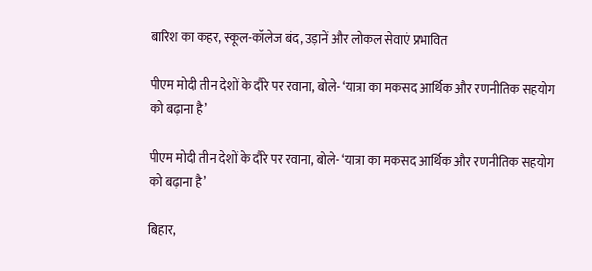बारिश का कहर, स्कूल-कॉलेज बंद, उड़ानें और लोकल सेवाएं प्रभावित

पीएम मोदी तीन देशों के दौरे पर रवाना, बोले- ‘यात्रा का मकसद आर्थिक और रणनीतिक सहयोग को बढ़ाना है’

पीएम मोदी तीन देशों के दौरे पर रवाना, बोले- ‘यात्रा का मकसद आर्थिक और रणनीतिक सहयोग को बढ़ाना है’

बिहार,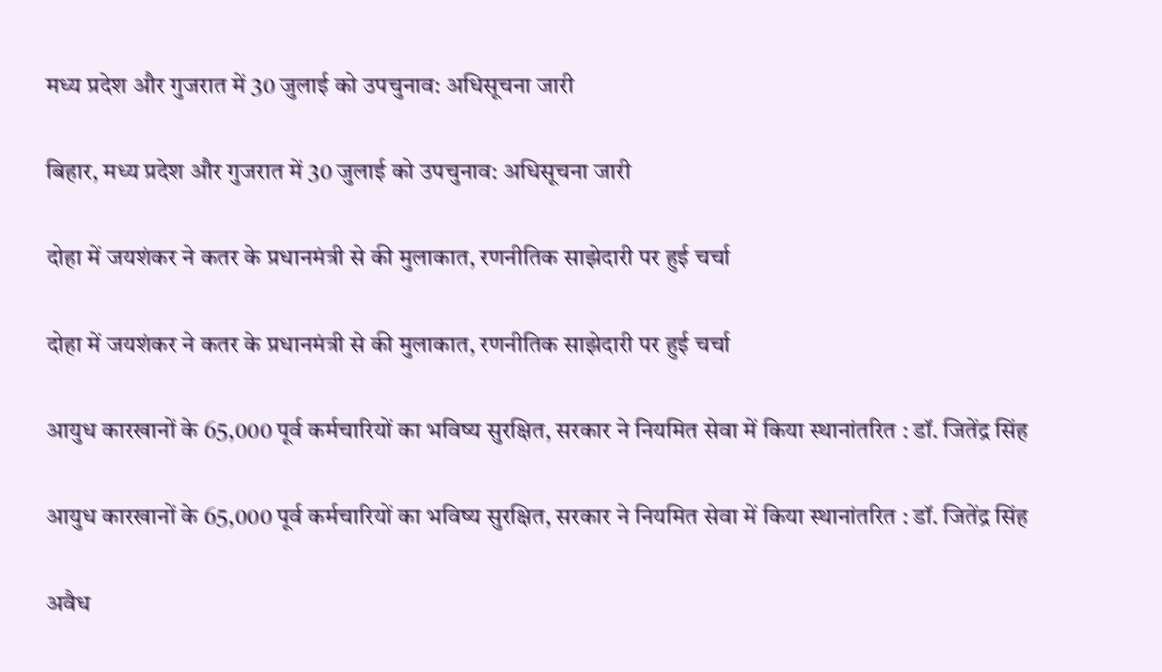मध्य प्रदेश और गुजरात में 30 जुलाई को उपचुनाव: अधिसूचना जारी

बिहार, मध्य प्रदेश और गुजरात में 30 जुलाई को उपचुनाव: अधिसूचना जारी

दोहा में जयशंकर ने कतर के प्रधानमंत्री से की मुलाकात, रणनीतिक साझेदारी पर हुई चर्चा

दोहा में जयशंकर ने कतर के प्रधानमंत्री से की मुलाकात, रणनीतिक साझेदारी पर हुई चर्चा

आयुध कारखानों के 65,000 पूर्व कर्मचारियों का भविष्य सुरक्षित, सरकार ने नियमित सेवा में किया स्थानांतरित : डॉ. जितेंद्र सिंह

आयुध कारखानों के 65,000 पूर्व कर्मचारियों का भविष्य सुरक्षित, सरकार ने नियमित सेवा में किया स्थानांतरित : डॉ. जितेंद्र सिंह

अवैध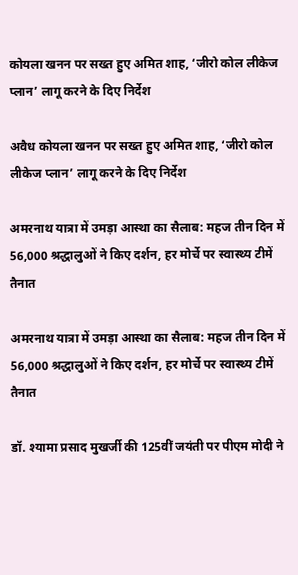कोयला खनन पर सख्त हुए अमित शाह, ‘जीरो कोल लीकेज प्लान’ लागू करने के दिए निर्देश

अवैध कोयला खनन पर सख्त हुए अमित शाह, ‘जीरो कोल लीकेज प्लान’ लागू करने के दिए निर्देश

अमरनाथ यात्रा में उमड़ा आस्था का सैलाब: महज तीन दिन में 56,000 श्रद्धालुओं ने किए दर्शन, हर मोर्चे पर स्वास्थ्य टीमें तैनात

अमरनाथ यात्रा में उमड़ा आस्था का सैलाब: महज तीन दिन में 56,000 श्रद्धालुओं ने किए दर्शन, हर मोर्चे पर स्वास्थ्य टीमें तैनात

डॉ. श्यामा प्रसाद मुखर्जी की 125वीं जयंती पर पीएम मोदी ने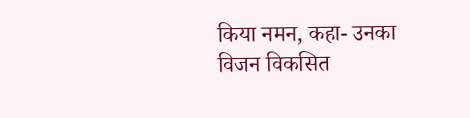किया नमन, कहा- उनका विजन विकसित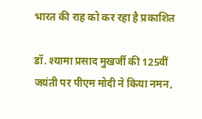भारत की राह को कर रहा है प्रकाशित

डॉ. श्यामा प्रसाद मुखर्जी की 125वीं जयंती पर पीएम मोदी ने किया नमन,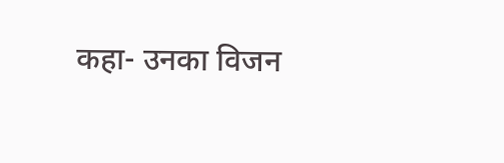कहा- उनका विजन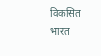विकसित भारत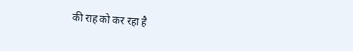की राह को कर रहा है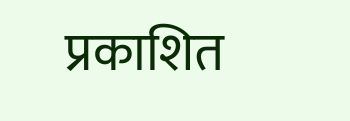प्रकाशित